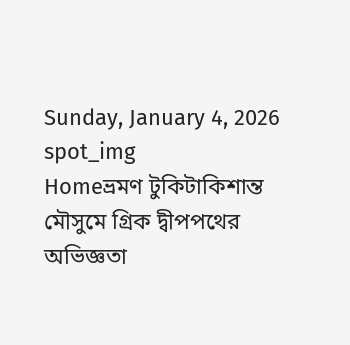Sunday, January 4, 2026
spot_img
Homeভ্রমণ টুকিটাকিশান্ত মৌসুমে গ্রিক দ্বীপপথের অভিজ্ঞতা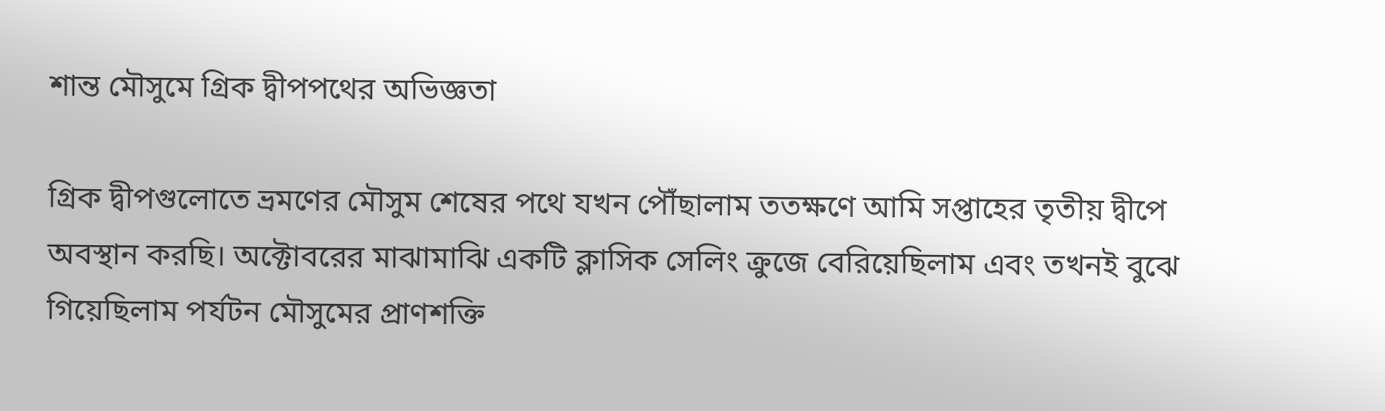শান্ত মৌসুমে গ্রিক দ্বীপপথের অভিজ্ঞতা

গ্রিক দ্বীপগুলোতে ভ্রমণের মৌসুম শেষের পথে যখন পৌঁছালাম ততক্ষণে আমি সপ্তাহের তৃতীয় দ্বীপে অবস্থান করছি। অক্টোবরের মাঝামাঝি একটি ক্লাসিক সেলিং ক্রুজে বেরিয়েছিলাম এবং তখনই বুঝে গিয়েছিলাম পর্যটন মৌসুমের প্রাণশক্তি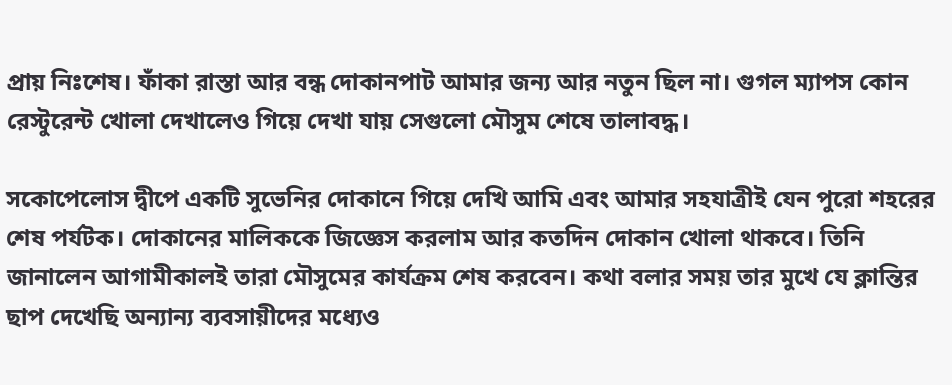প্রায় নিঃশেষ। ফাঁকা রাস্তা আর বন্ধ দোকানপাট আমার জন্য আর নতুন ছিল না। গুগল ম্যাপস কোন রেস্টুরেন্ট খোলা দেখালেও গিয়ে দেখা যায় সেগুলো মৌসুম শেষে তালাবদ্ধ।

সকোপেলোস দ্বীপে একটি সুভেনির দোকানে গিয়ে দেখি আমি এবং আমার সহযাত্রীই যেন পুরো শহরের শেষ পর্যটক। দোকানের মালিককে জিজ্ঞেস করলাম আর কতদিন দোকান খোলা থাকবে। তিনি জানালেন আগামীকালই তারা মৌসুমের কার্যক্রম শেষ করবেন। কথা বলার সময় তার মুখে যে ক্লান্তির ছাপ দেখেছি অন্যান্য ব্যবসায়ীদের মধ্যেও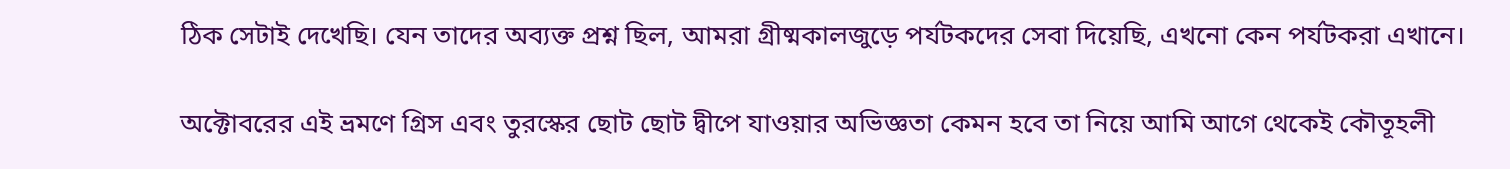ঠিক সেটাই দেখেছি। যেন তাদের অব্যক্ত প্রশ্ন ছিল, আমরা গ্রীষ্মকালজুড়ে পর্যটকদের সেবা দিয়েছি, এখনো কেন পর্যটকরা এখানে।

অক্টোবরের এই ভ্রমণে গ্রিস এবং তুরস্কের ছোট ছোট দ্বীপে যাওয়ার অভিজ্ঞতা কেমন হবে তা নিয়ে আমি আগে থেকেই কৌতূহলী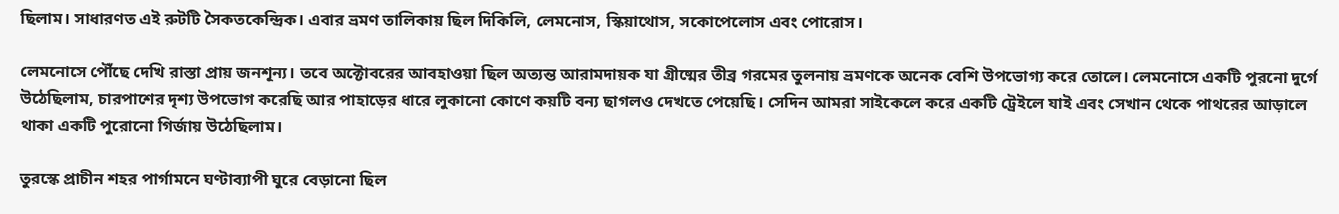ছিলাম। সাধারণত এই রুটটি সৈকতকেন্দ্রিক। এবার ভ্রমণ তালিকায় ছিল দিকিলি, লেমনোস, স্কিয়াথোস, সকোপেলোস এবং পোরোস।

লেমনোসে পৌঁছে দেখি রাস্তা প্রায় জনশূন্য। তবে অক্টোবরের আবহাওয়া ছিল অত্যন্ত আরামদায়ক যা গ্রীষ্মের তীব্র গরমের তুলনায় ভ্রমণকে অনেক বেশি উপভোগ্য করে তোলে। লেমনোসে একটি পুরনো দুর্গে উঠেছিলাম, চারপাশের দৃশ্য উপভোগ করেছি আর পাহাড়ের ধারে লুকানো কোণে কয়টি বন্য ছাগলও দেখতে পেয়েছি। সেদিন আমরা সাইকেলে করে একটি ট্রেইলে যাই এবং সেখান থেকে পাথরের আড়ালে থাকা একটি পুরোনো গির্জায় উঠেছিলাম।

তুরস্কে প্রাচীন শহর পার্গামনে ঘণ্টাব্যাপী ঘুরে বেড়ানো ছিল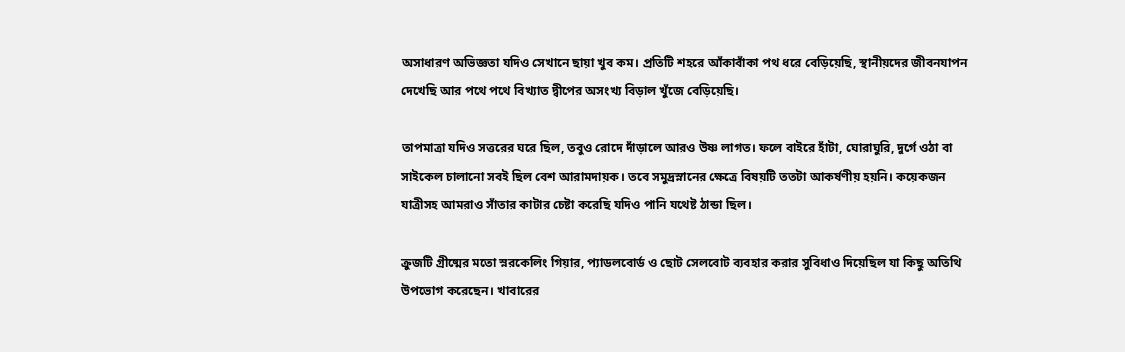অসাধারণ অভিজ্ঞতা যদিও সেখানে ছায়া খুব কম। প্রতিটি শহরে আঁকাবাঁকা পথ ধরে বেড়িয়েছি, স্থানীয়দের জীবনযাপন দেখেছি আর পথে পথে বিখ্যাত দ্বীপের অসংখ্য বিড়াল খুঁজে বেড়িয়েছি।

তাপমাত্রা যদিও সত্তরের ঘরে ছিল, তবুও রোদে দাঁড়ালে আরও উষ্ণ লাগত। ফলে বাইরে হাঁটা, ঘোরাঘুরি, দুর্গে ওঠা বা সাইকেল চালানো সবই ছিল বেশ আরামদায়ক। তবে সমুদ্রস্নানের ক্ষেত্রে বিষয়টি ততটা আকর্ষণীয় হয়নি। কয়েকজন যাত্রীসহ আমরাও সাঁতার কাটার চেষ্টা করেছি যদিও পানি যথেষ্ট ঠান্ডা ছিল।

ক্রুজটি গ্রীষ্মের মতো স্নরকেলিং গিয়ার, প্যাডলবোর্ড ও ছোট সেলবোট ব্যবহার করার সুবিধাও দিয়েছিল যা কিছু অতিথি উপভোগ করেছেন। খাবারের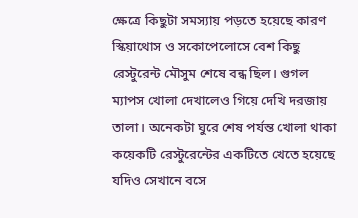ক্ষেত্রে কিছুটা সমস্যায় পড়তে হয়েছে কারণ স্কিয়াথোস ও সকোপেলোসে বেশ কিছু রেস্টুরেন্ট মৌসুম শেষে বন্ধ ছিল। গুগল ম্যাপস খোলা দেখালেও গিয়ে দেখি দরজায় তালা। অনেকটা ঘুরে শেষ পর্যন্ত খোলা থাকা কয়েকটি রেস্টুরেন্টের একটিতে খেতে হয়েছে যদিও সেখানে বসে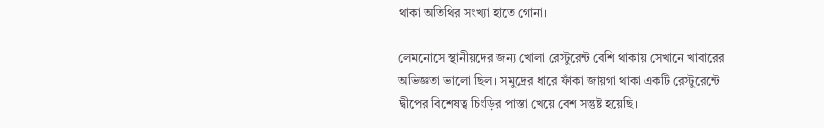থাকা অতিথির সংখ্যা হাতে গোনা।

লেমনোসে স্থানীয়দের জন্য খোলা রেস্টুরেন্ট বেশি থাকায় সেখানে খাবারের অভিজ্ঞতা ভালো ছিল। সমুদ্রের ধারে ফাঁকা জায়গা থাকা একটি রেস্টুরেন্টে দ্বীপের বিশেষত্ব চিংড়ির পাস্তা খেয়ে বেশ সন্তুষ্ট হয়েছি।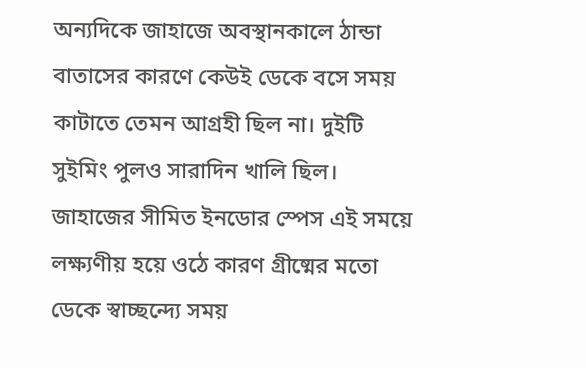অন্যদিকে জাহাজে অবস্থানকালে ঠান্ডা বাতাসের কারণে কেউই ডেকে বসে সময় কাটাতে তেমন আগ্রহী ছিল না। দুইটি সুইমিং পুলও সারাদিন খালি ছিল। জাহাজের সীমিত ইনডোর স্পেস এই সময়ে লক্ষ্যণীয় হয়ে ওঠে কারণ গ্রীষ্মের মতো ডেকে স্বাচ্ছন্দ্যে সময়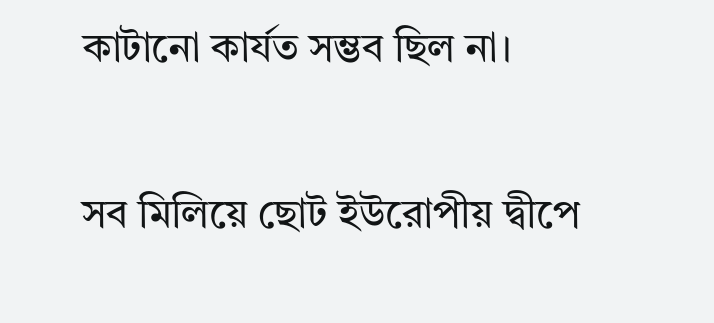কাটানো কার্যত সম্ভব ছিল না।

সব মিলিয়ে ছোট ইউরোপীয় দ্বীপে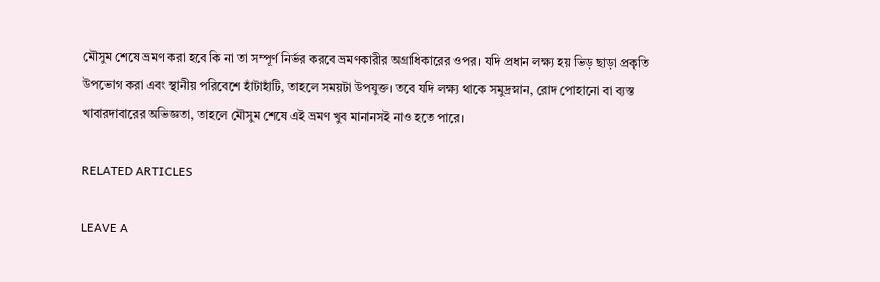মৌসুম শেষে ভ্রমণ করা হবে কি না তা সম্পূর্ণ নির্ভর করবে ভ্রমণকারীর অগ্রাধিকারের ওপর। যদি প্রধান লক্ষ্য হয় ভিড় ছাড়া প্রকৃতি উপভোগ করা এবং স্থানীয় পরিবেশে হাঁটাহাঁটি, তাহলে সময়টা উপযুক্ত। তবে যদি লক্ষ্য থাকে সমুদ্রস্নান, রোদ পোহানো বা ব্যস্ত খাবারদাবারের অভিজ্ঞতা, তাহলে মৌসুম শেষে এই ভ্রমণ খুব মানানসই নাও হতে পারে।

RELATED ARTICLES

LEAVE A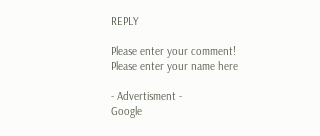REPLY

Please enter your comment!
Please enter your name here

- Advertisment -
Google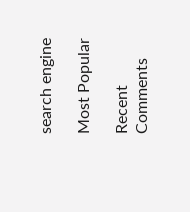search engine

Most Popular

Recent Comments